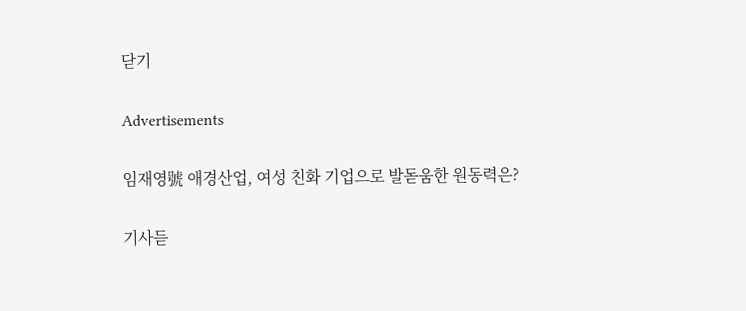닫기

Advertisements

임재영號 애경산업, 여성 친화 기업으로 발돋움한 원동력은?

기사듣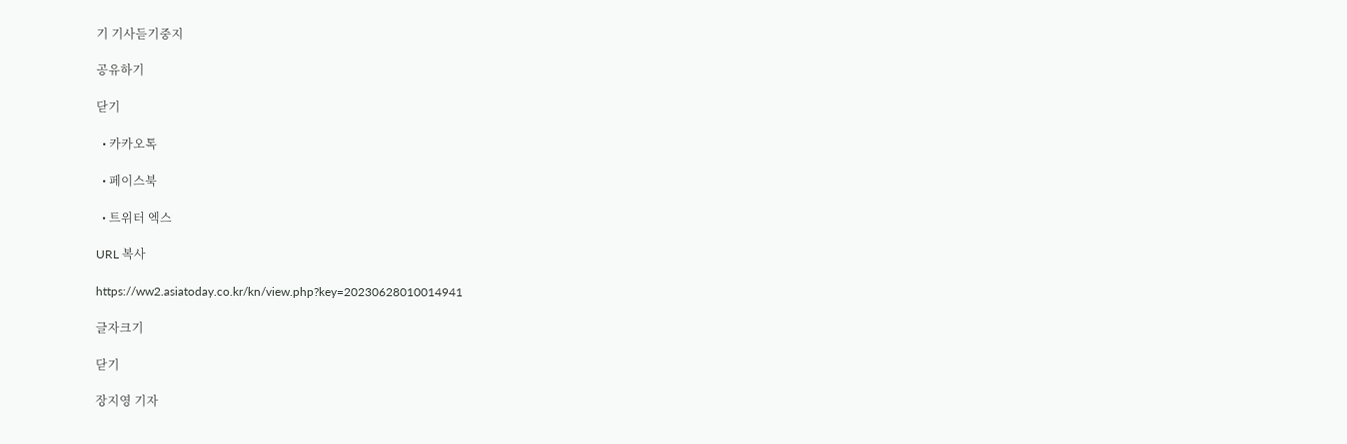기 기사듣기중지

공유하기

닫기

  • 카카오톡

  • 페이스북

  • 트위터 엑스

URL 복사

https://ww2.asiatoday.co.kr/kn/view.php?key=20230628010014941

글자크기

닫기

장지영 기자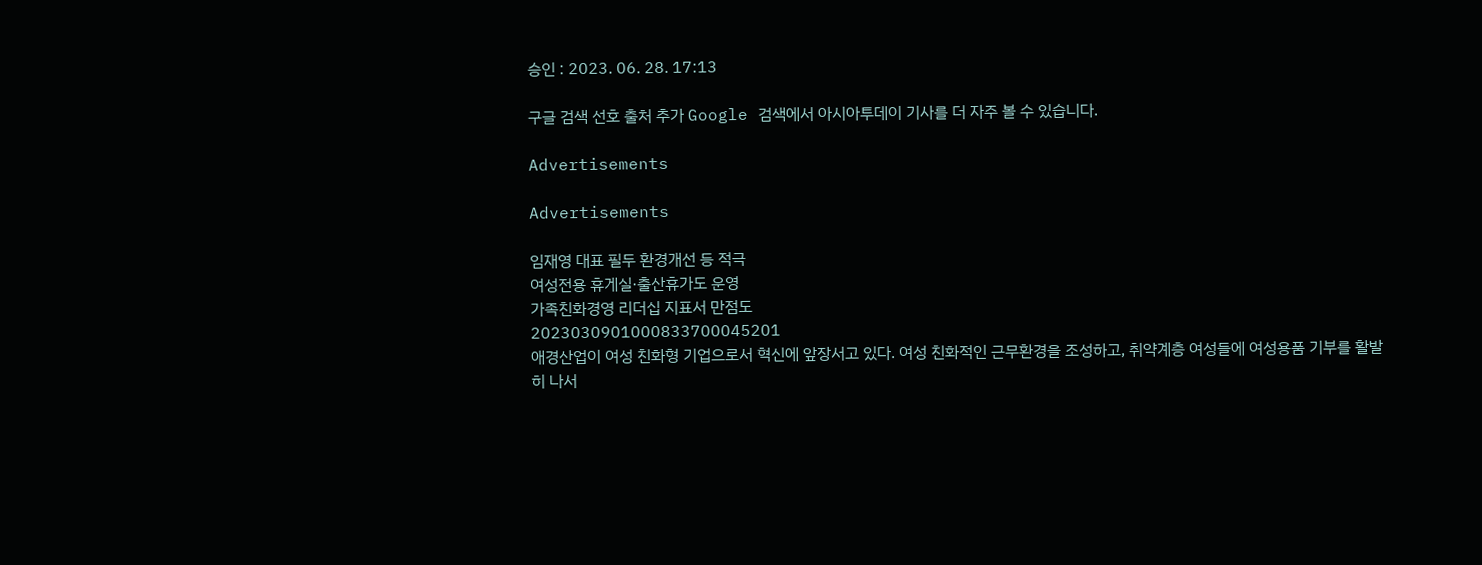승인 : 2023. 06. 28. 17:13

구글 검색 선호 출처 추가 Google 검색에서 아시아투데이 기사를 더 자주 볼 수 있습니다.

Advertisements

Advertisements

임재영 대표 필두 환경개선 등 적극
여성전용 휴게실·출산휴가도 운영
가족친화경영 리더십 지표서 만점도
2023030901000833700045201
애경산업이 여성 친화형 기업으로서 혁신에 앞장서고 있다. 여성 친화적인 근무환경을 조성하고, 취약계층 여성들에 여성용품 기부를 활발히 나서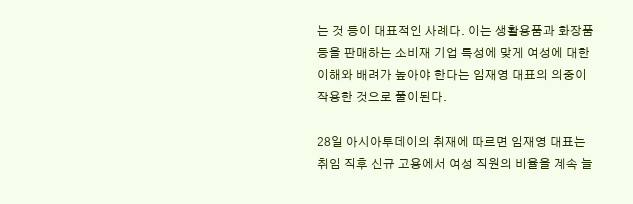는 것 등이 대표적인 사례다. 이는 생활용품과 화장품 등을 판매하는 소비재 기업 특성에 맞게 여성에 대한 이해와 배려가 높아야 한다는 임재영 대표의 의중이 작용한 것으로 풀이된다.

28일 아시아투데이의 취재에 따르면 임재영 대표는 취임 직후 신규 고용에서 여성 직원의 비율을 계속 늘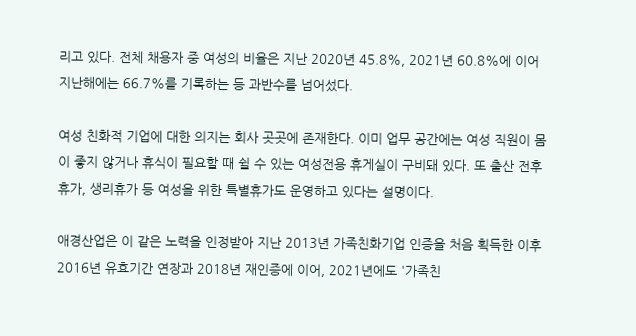리고 있다. 전체 채용자 중 여성의 비율은 지난 2020년 45.8%, 2021년 60.8%에 이어 지난해에는 66.7%를 기록하는 등 과반수를 넘어섰다.

여성 친화적 기업에 대한 의지는 회사 곳곳에 존재한다. 이미 업무 공간에는 여성 직원이 몸이 좋지 않거나 휴식이 필요할 때 쉴 수 있는 여성전용 휴게실이 구비돼 있다. 또 출산 전후휴가, 생리휴가 등 여성을 위한 특별휴가도 운영하고 있다는 설명이다.

애경산업은 이 같은 노력을 인정받아 지난 2013년 가족친화기업 인증을 처음 획득한 이후 2016년 유효기간 연장과 2018년 재인증에 이어, 2021년에도 '가족친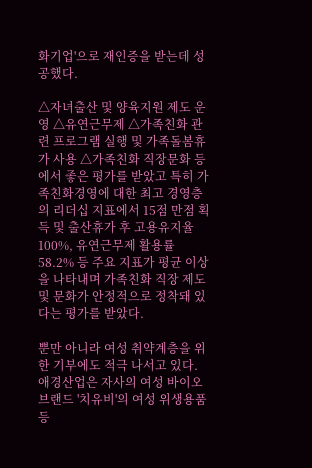화기업'으로 재인증을 받는데 성공했다.

△자녀출산 및 양육지원 제도 운영 △유연근무제 △가족친화 관련 프로그램 실행 및 가족돌봄휴가 사용 △가족친화 직장문화 등에서 좋은 평가를 받았고 특히 가족친화경영에 대한 최고 경영층의 리더십 지표에서 15점 만점 획득 및 출산휴가 후 고용유지율 100%, 유연근무제 활용률 58.2% 등 주요 지표가 평균 이상을 나타내며 가족친화 직장 제도 및 문화가 안정적으로 정착돼 있다는 평가를 받았다.

뿐만 아니라 여성 취약계층을 위한 기부에도 적극 나서고 있다. 애경산업은 자사의 여성 바이오 브랜드 '치유비'의 여성 위생용품 등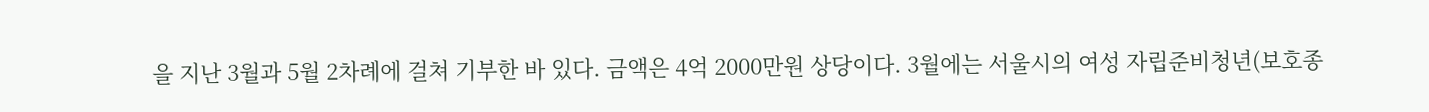을 지난 3월과 5월 2차례에 걸쳐 기부한 바 있다. 금액은 4억 2000만원 상당이다. 3월에는 서울시의 여성 자립준비청년(보호종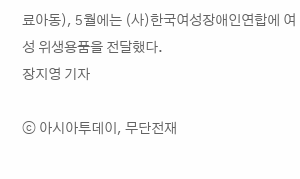료아동), 5월에는 (사)한국여성장애인연합에 여성 위생용품을 전달했다.
장지영 기자

ⓒ 아시아투데이, 무단전재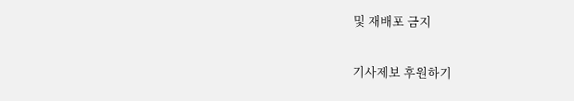및 재배포 금지

기사제보 후원하기